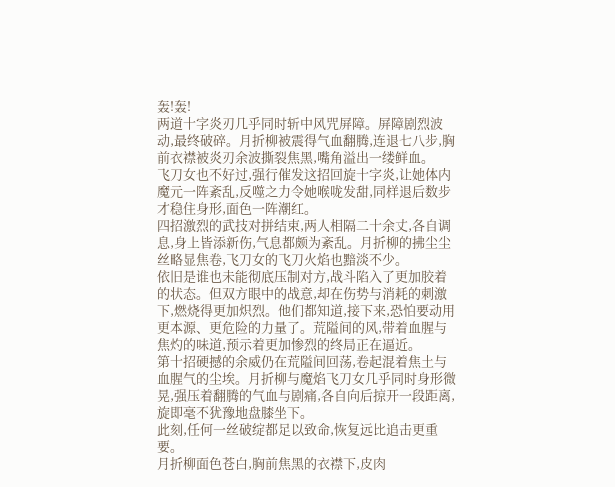轰!轰!
两道十字炎刃几乎同时斩中风咒屏障。屏障剧烈波动,最终破碎。月折柳被震得气血翻腾,连退七八步,胸前衣襟被炎刃余波撕裂焦黑,嘴角溢出一缕鲜血。
飞刀女也不好过,强行催发这招回旋十字炎,让她体内魔元一阵紊乱,反噬之力令她喉咙发甜,同样退后数步才稳住身形,面色一阵潮红。
四招激烈的武技对拼结束,两人相隔二十余丈,各自调息,身上皆添新伤,气息都颇为紊乱。月折柳的拂尘尘丝略显焦卷,飞刀女的飞刀火焰也黯淡不少。
依旧是谁也未能彻底压制对方,战斗陷入了更加胶着的状态。但双方眼中的战意,却在伤势与消耗的刺激下,燃烧得更加炽烈。他们都知道,接下来,恐怕要动用更本源、更危险的力量了。荒隘间的风,带着血腥与焦灼的味道,预示着更加惨烈的终局正在逼近。
第十招硬撼的余威仍在荒隘间回荡,卷起混着焦土与血腥气的尘埃。月折柳与魔焰飞刀女几乎同时身形微晃,强压着翻腾的气血与剧痛,各自向后掠开一段距离,旋即毫不犹豫地盘膝坐下。
此刻,任何一丝破绽都足以致命,恢复远比追击更重要。
月折柳面色苍白,胸前焦黑的衣襟下,皮肉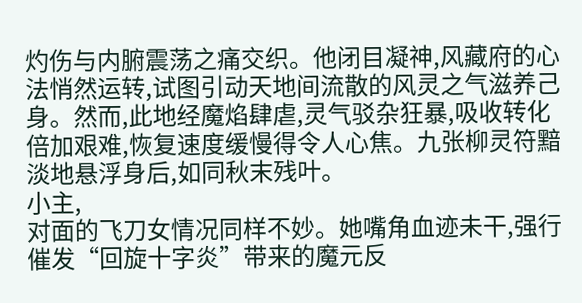灼伤与内腑震荡之痛交织。他闭目凝神,风藏府的心法悄然运转,试图引动天地间流散的风灵之气滋养己身。然而,此地经魔焰肆虐,灵气驳杂狂暴,吸收转化倍加艰难,恢复速度缓慢得令人心焦。九张柳灵符黯淡地悬浮身后,如同秋末残叶。
小主,
对面的飞刀女情况同样不妙。她嘴角血迹未干,强行催发“回旋十字炎”带来的魔元反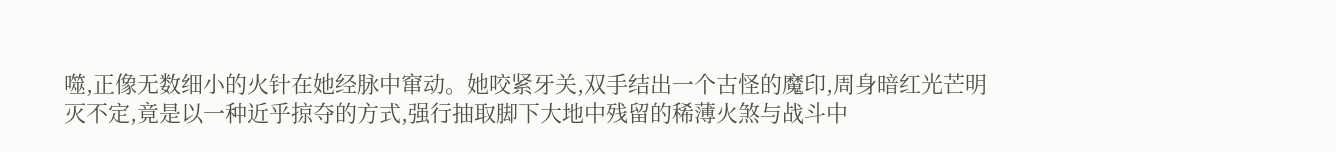噬,正像无数细小的火针在她经脉中窜动。她咬紧牙关,双手结出一个古怪的魔印,周身暗红光芒明灭不定,竟是以一种近乎掠夺的方式,强行抽取脚下大地中残留的稀薄火煞与战斗中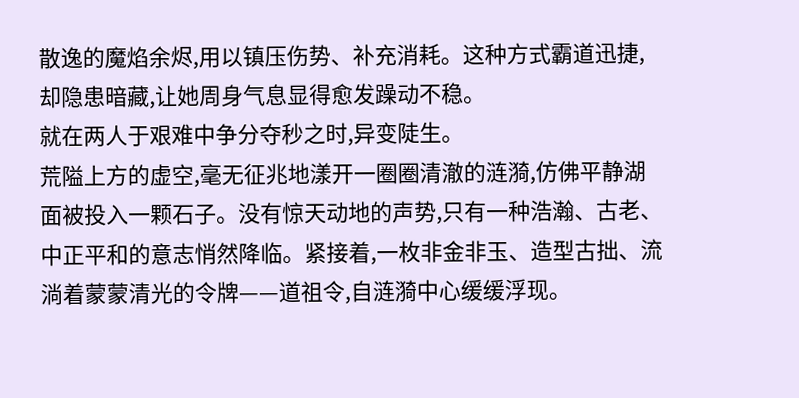散逸的魔焰余烬,用以镇压伤势、补充消耗。这种方式霸道迅捷,却隐患暗藏,让她周身气息显得愈发躁动不稳。
就在两人于艰难中争分夺秒之时,异变陡生。
荒隘上方的虚空,毫无征兆地漾开一圈圈清澈的涟漪,仿佛平静湖面被投入一颗石子。没有惊天动地的声势,只有一种浩瀚、古老、中正平和的意志悄然降临。紧接着,一枚非金非玉、造型古拙、流淌着蒙蒙清光的令牌——道祖令,自涟漪中心缓缓浮现。